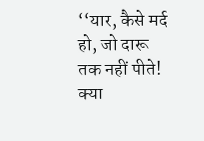‘‘यार, कैसे मर्द हो, जो दारू तक नहीं पीते! क्या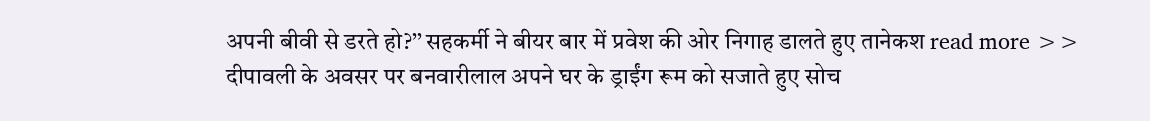अपनी बीवी से डरते हो?’’ सहकर्मी ने बीयर बार में प्रवेश की ओर निगाह डालते हुए तानेकश read more >>
दीपावली के अवसर पर बनवारीलाल अपने घर के ड्राईंग रूम को सजाते हुए सोच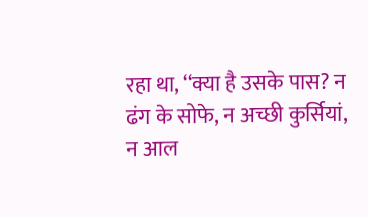रहा था, ‘‘क्या है उसके पास? न ढंग के सोफे, न अच्छी कुर्सियां, न आल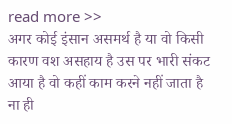read more >>
अगर कोई इंसान असमर्थ है या वो किसी कारण वश असहाय है उस पर भारी संकट आया है वो कहीं काम करने नहीं जाता है ना ही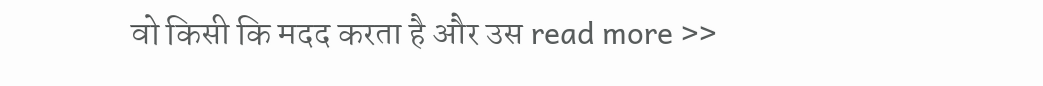वो किसी कि मदद करता है और उस read more >>